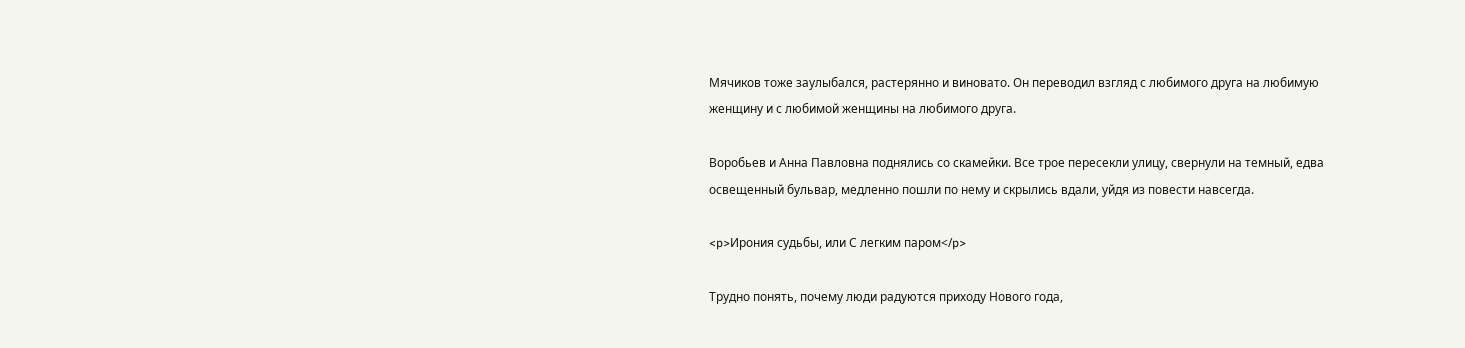Мячиков тоже заулыбался, растерянно и виновато. Он переводил взгляд с любимого друга на любимую женщину и с любимой женщины на любимого друга.

Воробьев и Анна Павловна поднялись со скамейки. Все трое пересекли улицу, свернули на темный, едва освещенный бульвар, медленно пошли по нему и скрылись вдали, уйдя из повести навсегда.

<p>Ирония судьбы, или С легким паром</p>

Трудно понять, почему люди радуются приходу Нового года,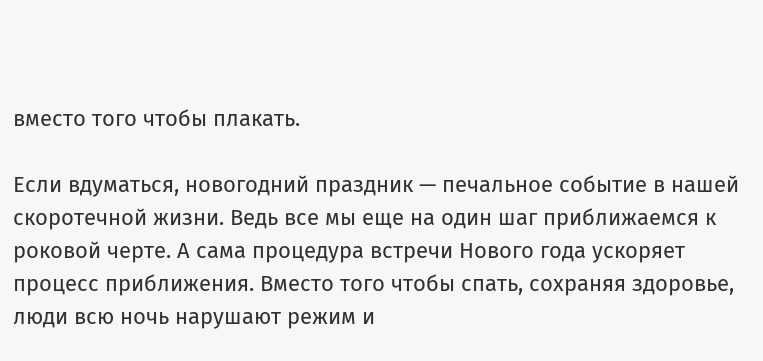вместо того чтобы плакать.

Если вдуматься, новогодний праздник — печальное событие в нашей скоротечной жизни. Ведь все мы еще на один шаг приближаемся к роковой черте. А сама процедура встречи Нового года ускоряет процесс приближения. Вместо того чтобы спать, сохраняя здоровье, люди всю ночь нарушают режим и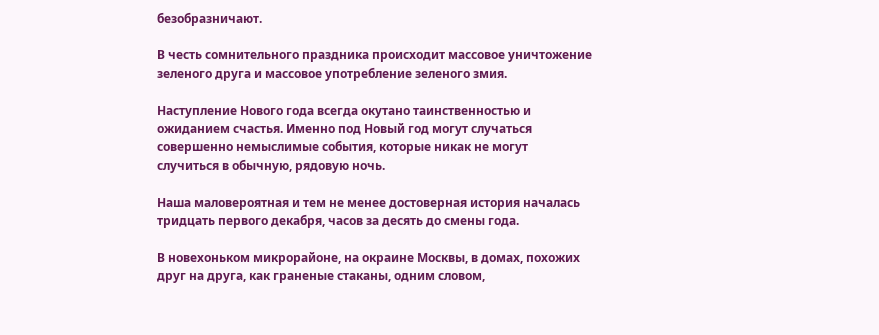безобразничают.

В честь сомнительного праздника происходит массовое уничтожение зеленого друга и массовое употребление зеленого змия.

Наступление Нового года всегда окутано таинственностью и ожиданием счастья. Именно под Новый год могут случаться совершенно немыслимые события, которые никак не могут случиться в обычную, рядовую ночь.

Наша маловероятная и тем не менее достоверная история началась тридцать первого декабря, часов за десять до смены года.

В новехоньком микрорайоне, на окраине Москвы, в домах, похожих друг на друга, как граненые стаканы, одним словом,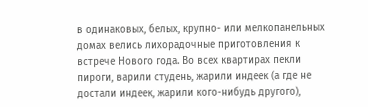в одинаковых, белых, крупно- или мелкопанельных домах велись лихорадочные приготовления к встрече Нового года. Во всех квартирах пекли пироги, варили студень, жарили индеек (а где не достали индеек, жарили кого-нибудь другого),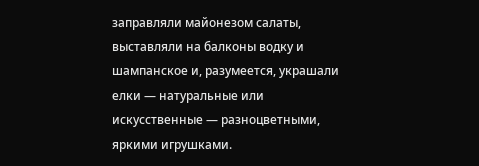заправляли майонезом салаты, выставляли на балконы водку и шампанское и, разумеется, украшали елки — натуральные или искусственные — разноцветными, яркими игрушками.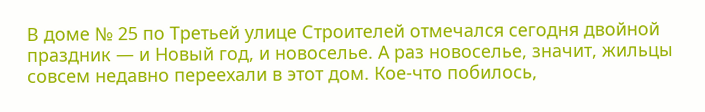В доме № 25 по Третьей улице Строителей отмечался сегодня двойной праздник — и Новый год, и новоселье. А раз новоселье, значит, жильцы совсем недавно переехали в этот дом. Кое-что побилось,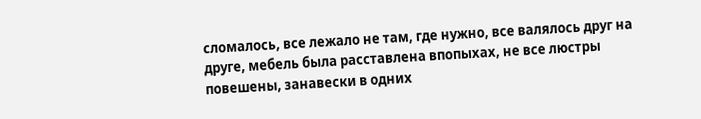сломалось, все лежало не там, где нужно, все валялось друг на друге, мебель была расставлена впопыхах, не все люстры повешены, занавески в одних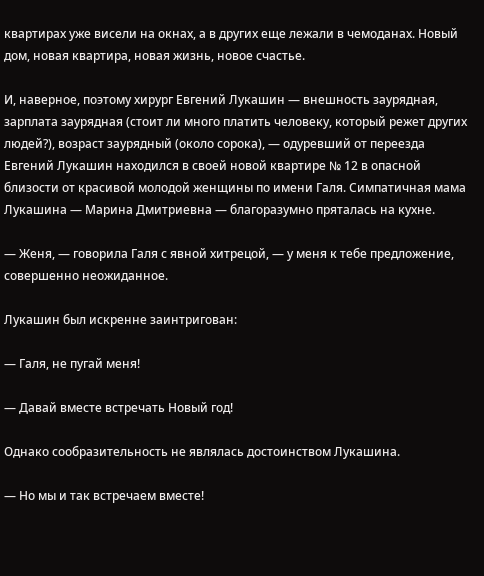квартирах уже висели на окнах, а в других еще лежали в чемоданах. Новый дом, новая квартира, новая жизнь, новое счастье.

И, наверное, поэтому хирург Евгений Лукашин — внешность заурядная, зарплата заурядная (стоит ли много платить человеку, который режет других людей?), возраст заурядный (около сорока), — одуревший от переезда Евгений Лукашин находился в своей новой квартире № 12 в опасной близости от красивой молодой женщины по имени Галя. Симпатичная мама Лукашина — Марина Дмитриевна — благоразумно пряталась на кухне.

— Женя, — говорила Галя с явной хитрецой, — у меня к тебе предложение, совершенно неожиданное.

Лукашин был искренне заинтригован:

— Галя, не пугай меня!

— Давай вместе встречать Новый год!

Однако сообразительность не являлась достоинством Лукашина.

— Но мы и так встречаем вместе!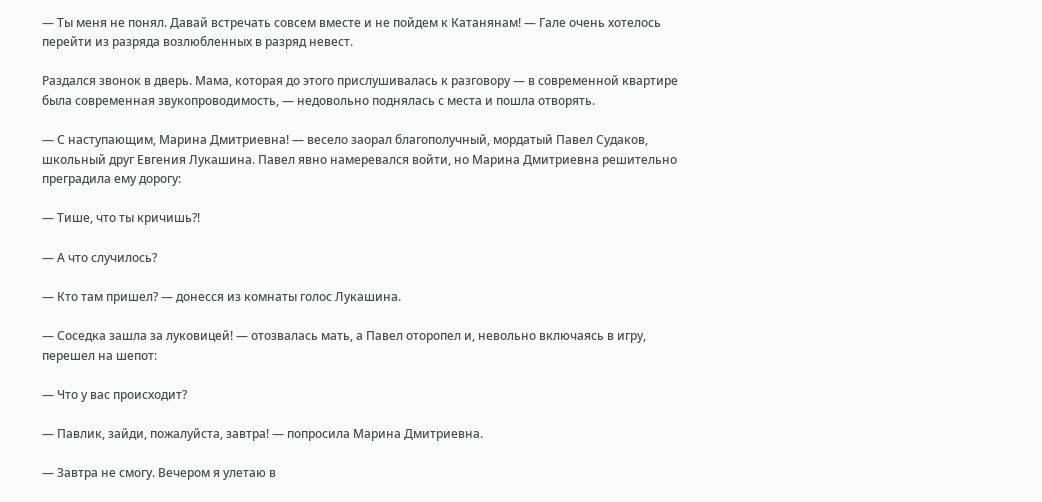— Ты меня не понял. Давай встречать совсем вместе и не пойдем к Катанянам! — Гале очень хотелось перейти из разряда возлюбленных в разряд невест.

Раздался звонок в дверь. Мама, которая до этого прислушивалась к разговору — в современной квартире была современная звукопроводимость, — недовольно поднялась с места и пошла отворять.

— С наступающим, Марина Дмитриевна! — весело заорал благополучный, мордатый Павел Судаков, школьный друг Евгения Лукашина. Павел явно намеревался войти, но Марина Дмитриевна решительно преградила ему дорогу:

— Тише, что ты кричишь?!

— А что случилось?

— Кто там пришел? — донесся из комнаты голос Лукашина.

— Соседка зашла за луковицей! — отозвалась мать, а Павел оторопел и, невольно включаясь в игру, перешел на шепот:

— Что у вас происходит?

— Павлик, зайди, пожалуйста, завтра! — попросила Марина Дмитриевна.

— Завтра не смогу. Вечером я улетаю в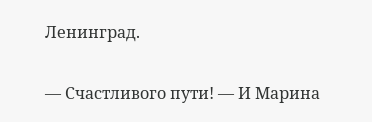Ленинград.

— Счастливого пути! — И Марина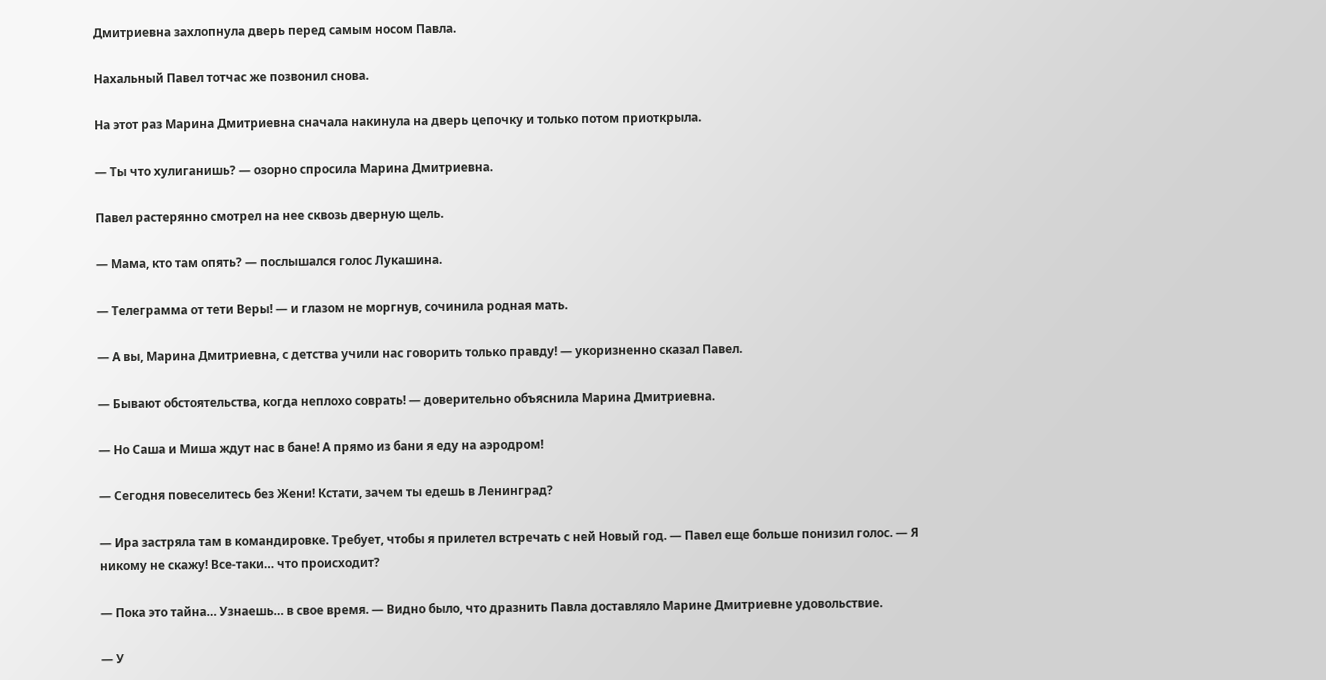Дмитриевна захлопнула дверь перед самым носом Павла.

Нахальный Павел тотчас же позвонил снова.

На этот раз Марина Дмитриевна сначала накинула на дверь цепочку и только потом приоткрыла.

— Ты что хулиганишь? — озорно спросила Марина Дмитриевна.

Павел растерянно смотрел на нее сквозь дверную щель.

— Мама, кто там опять? — послышался голос Лукашина.

— Телеграмма от тети Веры! — и глазом не моргнув, сочинила родная мать.

— А вы, Марина Дмитриевна, с детства учили нас говорить только правду! — укоризненно сказал Павел.

— Бывают обстоятельства, когда неплохо соврать! — доверительно объяснила Марина Дмитриевна.

— Но Саша и Миша ждут нас в бане! А прямо из бани я еду на аэродром!

— Сегодня повеселитесь без Жени! Кстати, зачем ты едешь в Ленинград?

— Ира застряла там в командировке. Требует, чтобы я прилетел встречать с ней Новый год. — Павел еще больше понизил голос. — Я никому не скажу! Все-таки… что происходит?

— Пока это тайна… Узнаешь… в свое время. — Видно было, что дразнить Павла доставляло Марине Дмитриевне удовольствие.

— У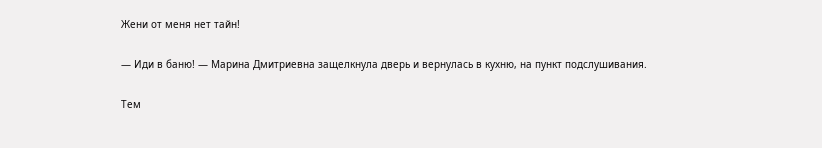Жени от меня нет тайн!

— Иди в баню! — Марина Дмитриевна защелкнула дверь и вернулась в кухню, на пункт подслушивания.

Тем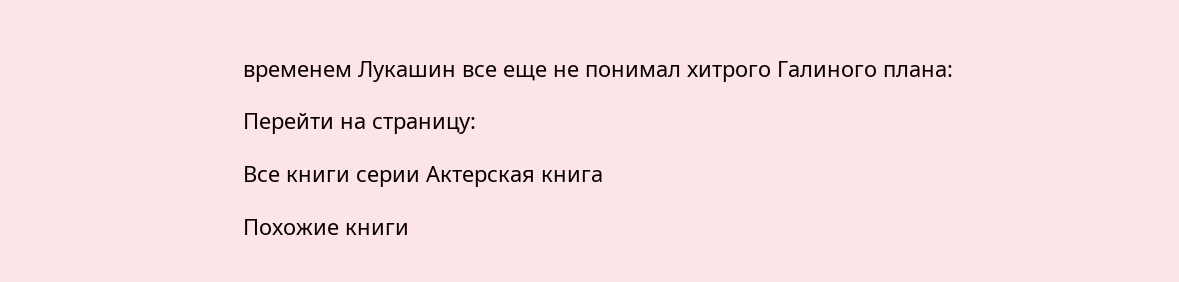временем Лукашин все еще не понимал хитрого Галиного плана:

Перейти на страницу:

Все книги серии Актерская книга

Похожие книги